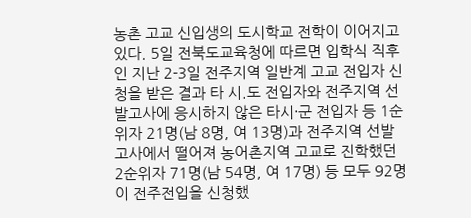농촌 고교 신입생의 도시학교 전학이 이어지고 있다. 5일 전북도교육청에 따르면 입학식 직후인 지난 2-3일 전주지역 일반계 고교 전입자 신청을 받은 결과 타 시.도 전입자와 전주지역 선발고사에 응시하지 않은 타시·군 전입자 등 1순위자 21명(남 8명, 여 13명)과 전주지역 선발고사에서 떨어져 농어촌지역 고교로 진학했던 2순위자 71명(남 54명, 여 17명) 등 모두 92명이 전주전입을 신청했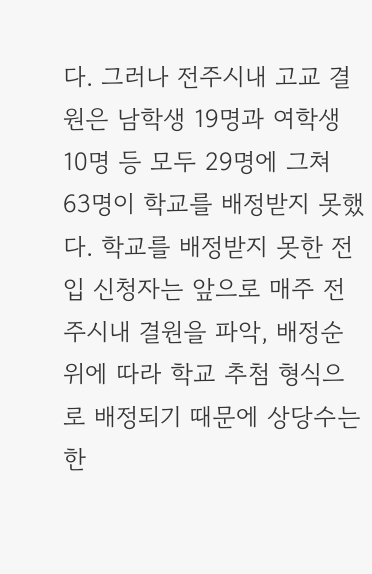다. 그러나 전주시내 고교 결원은 남학생 19명과 여학생 10명 등 모두 29명에 그쳐 63명이 학교를 배정받지 못했다. 학교를 배정받지 못한 전입 신청자는 앞으로 매주 전주시내 결원을 파악, 배정순위에 따라 학교 추첨 형식으로 배정되기 때문에 상당수는 한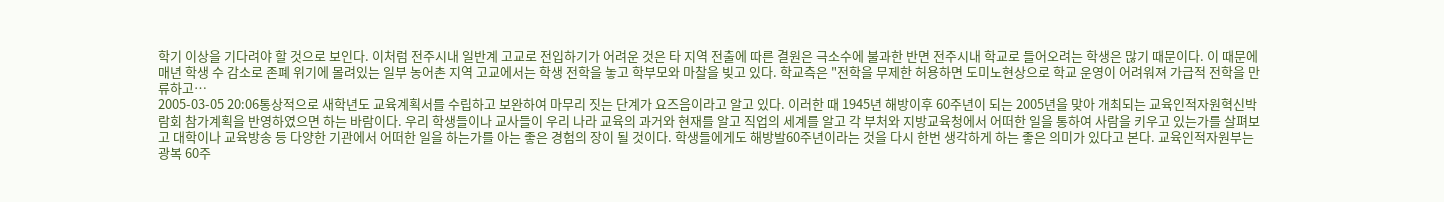학기 이상을 기다려야 할 것으로 보인다. 이처럼 전주시내 일반계 고교로 전입하기가 어려운 것은 타 지역 전출에 따른 결원은 극소수에 불과한 반면 전주시내 학교로 들어오려는 학생은 많기 때문이다. 이 때문에 매년 학생 수 감소로 존폐 위기에 몰려있는 일부 농어촌 지역 고교에서는 학생 전학을 놓고 학부모와 마찰을 빚고 있다. 학교측은 "전학을 무제한 허용하면 도미노현상으로 학교 운영이 어려워져 가급적 전학을 만류하고…
2005-03-05 20:06통상적으로 새학년도 교육계획서를 수립하고 보완하여 마무리 짓는 단계가 요즈음이라고 알고 있다. 이러한 때 1945년 해방이후 60주년이 되는 2005년을 맞아 개최되는 교육인적자원혁신박람회 참가계획을 반영하였으면 하는 바람이다. 우리 학생들이나 교사들이 우리 나라 교육의 과거와 현재를 알고 직업의 세계를 알고 각 부처와 지방교육청에서 어떠한 일을 통하여 사람을 키우고 있는가를 살펴보고 대학이나 교육방송 등 다양한 기관에서 어떠한 일을 하는가를 아는 좋은 경험의 장이 될 것이다. 학생들에게도 해방발60주년이라는 것을 다시 한번 생각하게 하는 좋은 의미가 있다고 본다. 교육인적자원부는 광복 60주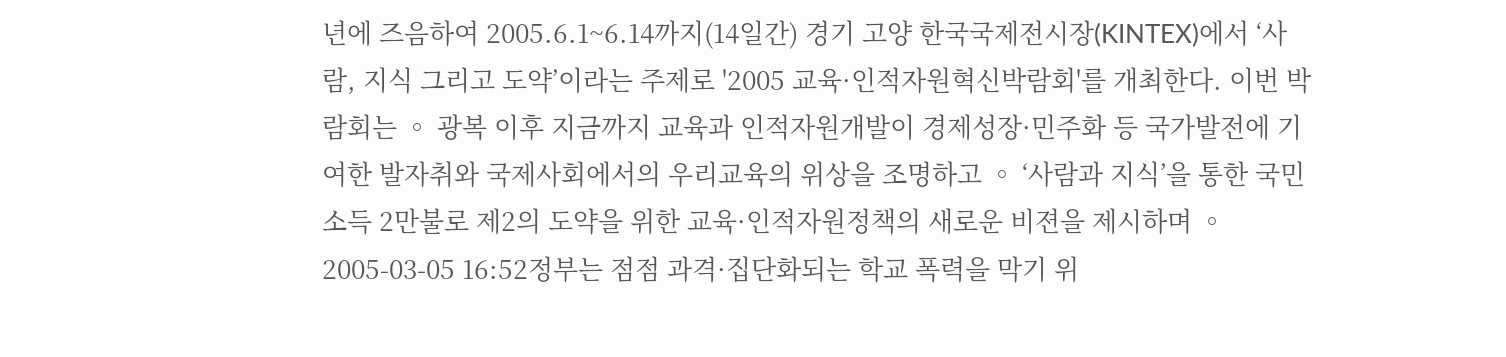년에 즈음하여 2005.6.1~6.14까지(14일간) 경기 고양 한국국제전시장(KINTEX)에서 ‘사람, 지식 그리고 도약’이라는 주제로 '2005 교육·인적자원혁신박람회'를 개최한다. 이번 박람회는 ◦ 광복 이후 지금까지 교육과 인적자원개발이 경제성장·민주화 등 국가발전에 기여한 발자취와 국제사회에서의 우리교육의 위상을 조명하고 ◦ ‘사람과 지식’을 통한 국민소득 2만불로 제2의 도약을 위한 교육·인적자원정책의 새로운 비젼을 제시하며 ◦
2005-03-05 16:52정부는 점점 과격·집단화되는 학교 폭력을 막기 위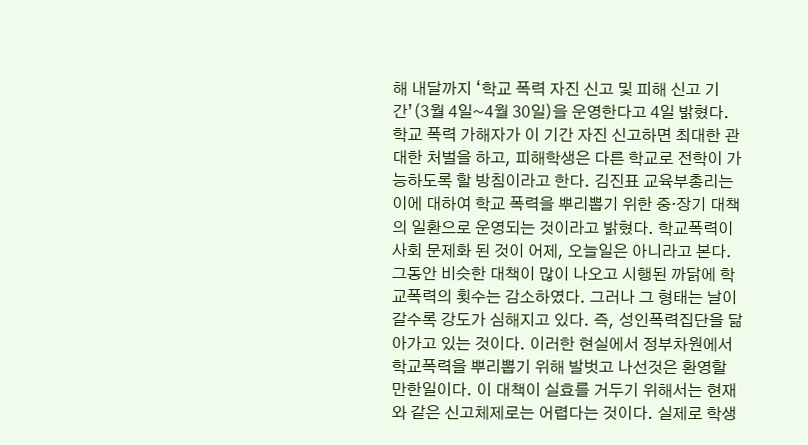해 내달까지 ‘학교 폭력 자진 신고 및 피해 신고 기간’(3월 4일~4월 30일)을 운영한다고 4일 밝혔다. 학교 폭력 가해자가 이 기간 자진 신고하면 최대한 관대한 처벌을 하고, 피해학생은 다른 학교로 전학이 가능하도록 할 방침이라고 한다. 김진표 교육부총리는 이에 대하여 학교 폭력을 뿌리뽑기 위한 중·장기 대책의 일환으로 운영되는 것이라고 밝혔다. 학교폭력이 사회 문제화 된 것이 어제, 오늘일은 아니라고 본다. 그동안 비슷한 대책이 많이 나오고 시행된 까닭에 학교폭력의 횟수는 감소하였다. 그러나 그 형태는 날이 갈수록 강도가 심해지고 있다. 즉, 성인폭력집단을 닮아가고 있는 것이다. 이러한 현실에서 정부차원에서 학교폭력을 뿌리뽑기 위해 발벗고 나선것은 환영할 만한일이다. 이 대책이 실효를 거두기 위해서는 현재와 같은 신고체제로는 어렵다는 것이다. 실제로 학생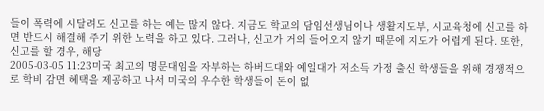들이 폭력에 시달려도 신고를 하는 예는 많지 않다. 지금도 학교의 담임선생님이나 생활지도부, 시교육청에 신고를 하면 반드시 해결해 주기 위한 노력을 하고 있다. 그러나, 신고가 거의 들어오지 않기 때문에 지도가 어렵게 된다. 또한, 신고를 할 경우, 해당
2005-03-05 11:23미국 최고의 명문대임을 자부하는 하버드대와 예일대가 저소득 가정 출신 학생들을 위해 경쟁적으로 학비 감면 혜택을 제공하고 나서 미국의 우수한 학생들이 돈이 없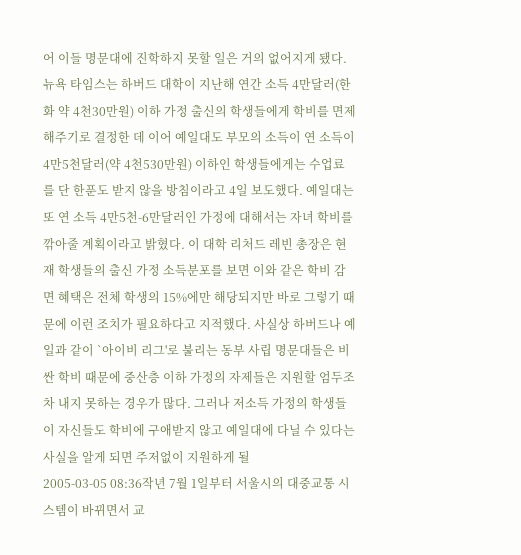어 이들 명문대에 진학하지 못할 일은 거의 없어지게 됐다. 뉴욕 타임스는 하버드 대학이 지난해 연간 소득 4만달러(한화 약 4천30만원) 이하 가정 출신의 학생들에게 학비를 면제해주기로 결정한 데 이어 예일대도 부모의 소득이 연 소득이 4만5천달러(약 4천530만원) 이하인 학생들에게는 수업료를 단 한푼도 받지 않을 방침이라고 4일 보도했다. 예일대는 또 연 소득 4만5천-6만달러인 가정에 대해서는 자녀 학비를 깎아줄 계획이라고 밝혔다. 이 대학 리처드 레빈 총장은 현재 학생들의 출신 가정 소득분포를 보면 이와 같은 학비 감면 혜택은 전체 학생의 15%에만 해당되지만 바로 그렇기 때문에 이런 조치가 필요하다고 지적했다. 사실상 하버드나 예일과 같이 `아이비 리그'로 불리는 동부 사립 명문대들은 비싼 학비 때문에 중산층 이하 가정의 자제들은 지원할 엄두조차 내지 못하는 경우가 많다. 그러나 저소득 가정의 학생들이 자신들도 학비에 구애받지 않고 예일대에 다닐 수 있다는 사실을 알게 되면 주저없이 지원하게 될
2005-03-05 08:36작년 7월 1일부터 서울시의 대중교통 시스템이 바뀌면서 교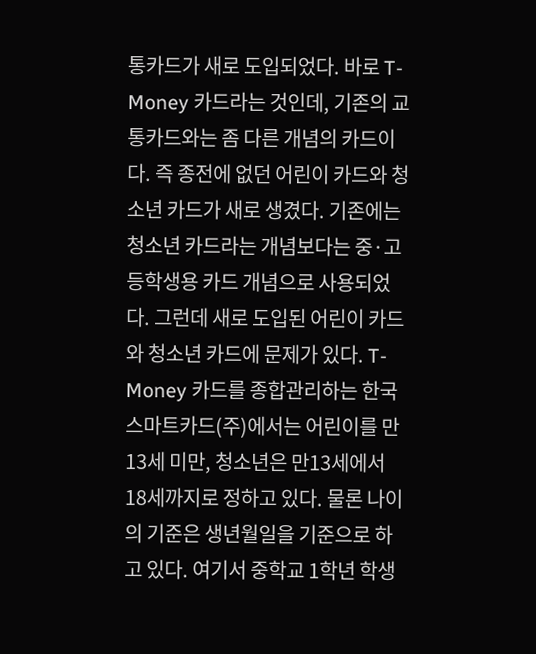통카드가 새로 도입되었다. 바로 T-Money 카드라는 것인데, 기존의 교통카드와는 좀 다른 개념의 카드이다. 즉 종전에 없던 어린이 카드와 청소년 카드가 새로 생겼다. 기존에는 청소년 카드라는 개념보다는 중·고등학생용 카드 개념으로 사용되었다. 그런데 새로 도입된 어린이 카드와 청소년 카드에 문제가 있다. T-Money 카드를 종합관리하는 한국스마트카드(주)에서는 어린이를 만 13세 미만, 청소년은 만13세에서 18세까지로 정하고 있다. 물론 나이의 기준은 생년월일을 기준으로 하고 있다. 여기서 중학교 1학년 학생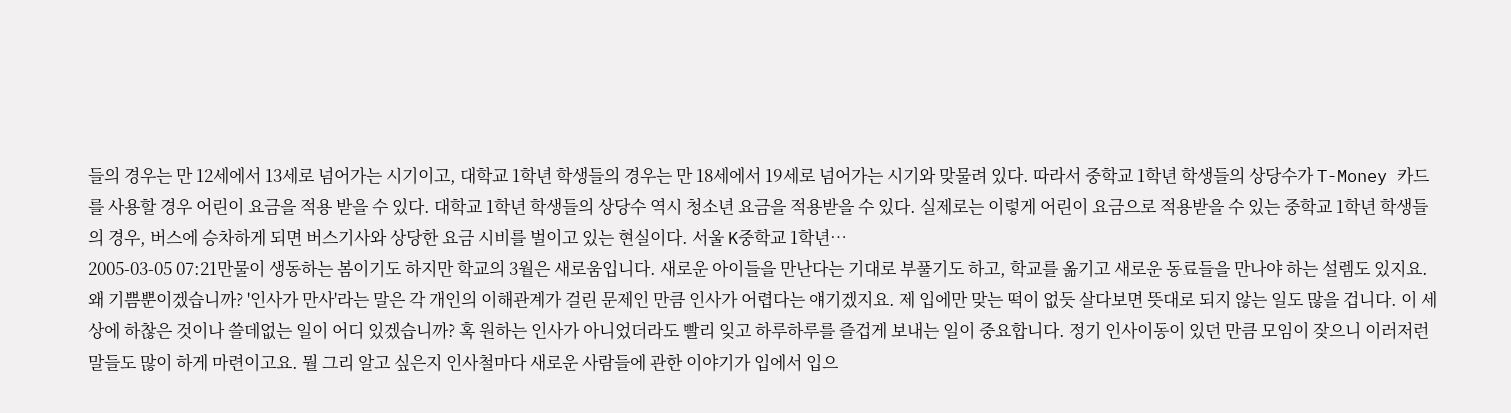들의 경우는 만 12세에서 13세로 넘어가는 시기이고, 대학교 1학년 학생들의 경우는 만 18세에서 19세로 넘어가는 시기와 맞물려 있다. 따라서 중학교 1학년 학생들의 상당수가 T-Money 카드를 사용할 경우 어린이 요금을 적용 받을 수 있다. 대학교 1학년 학생들의 상당수 역시 청소년 요금을 적용받을 수 있다. 실제로는 이렇게 어린이 요금으로 적용받을 수 있는 중학교 1학년 학생들의 경우, 버스에 승차하게 되면 버스기사와 상당한 요금 시비를 벌이고 있는 현실이다. 서울 K중학교 1학년…
2005-03-05 07:21만물이 생동하는 봄이기도 하지만 학교의 3월은 새로움입니다. 새로운 아이들을 만난다는 기대로 부풀기도 하고, 학교를 옮기고 새로운 동료들을 만나야 하는 설렘도 있지요. 왜 기쁨뿐이겠습니까? '인사가 만사'라는 말은 각 개인의 이해관계가 걸린 문제인 만큼 인사가 어렵다는 얘기겠지요. 제 입에만 맞는 떡이 없듯 살다보면 뜻대로 되지 않는 일도 많을 겁니다. 이 세상에 하찮은 것이나 쓸데없는 일이 어디 있겠습니까? 혹 원하는 인사가 아니었더라도 빨리 잊고 하루하루를 즐겁게 보내는 일이 중요합니다. 정기 인사이동이 있던 만큼 모임이 잦으니 이러저런 말들도 많이 하게 마련이고요. 뭘 그리 알고 싶은지 인사철마다 새로운 사람들에 관한 이야기가 입에서 입으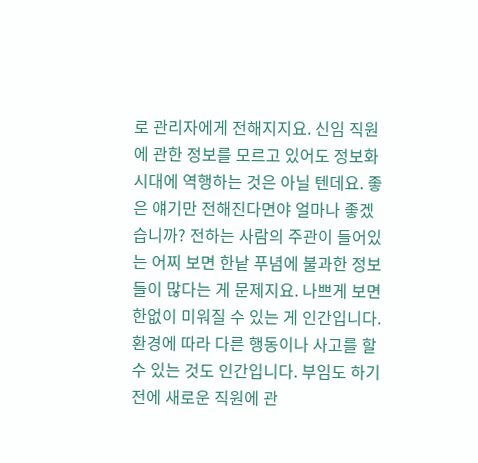로 관리자에게 전해지지요. 신임 직원에 관한 정보를 모르고 있어도 정보화 시대에 역행하는 것은 아닐 텐데요. 좋은 얘기만 전해진다면야 얼마나 좋겠습니까? 전하는 사람의 주관이 들어있는 어찌 보면 한낱 푸념에 불과한 정보들이 많다는 게 문제지요. 나쁘게 보면 한없이 미워질 수 있는 게 인간입니다. 환경에 따라 다른 행동이나 사고를 할 수 있는 것도 인간입니다. 부임도 하기 전에 새로운 직원에 관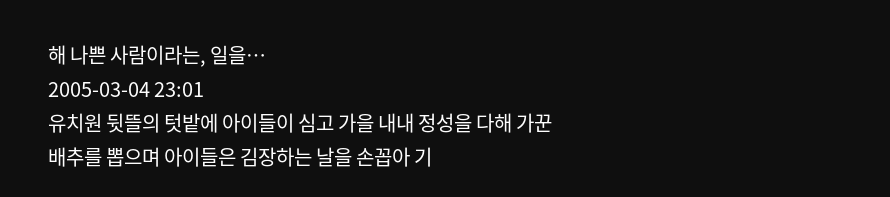해 나쁜 사람이라는, 일을…
2005-03-04 23:01
유치원 뒷뜰의 텃밭에 아이들이 심고 가을 내내 정성을 다해 가꾼 배추를 뽑으며 아이들은 김장하는 날을 손꼽아 기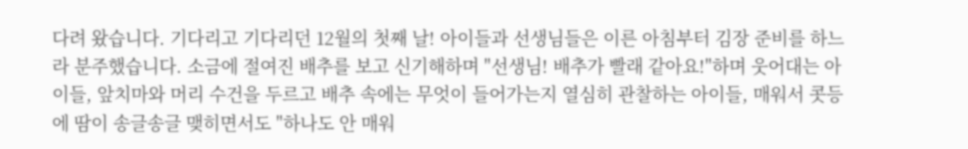다려 왔습니다. 기다리고 기다리던 12월의 첫째 날! 아이들과 선생님들은 이른 아침부터 김장 준비를 하느라 분주했습니다. 소금에 절여진 배추를 보고 신기해하며 "선생님! 배추가 빨래 같아요!"하며 웃어대는 아이들, 앞치마와 머리 수건을 두르고 배추 속에는 무엇이 들어가는지 열심히 관찰하는 아이들, 매워서 콧등에 땀이 송글송글 맺히면서도 "하나도 안 매워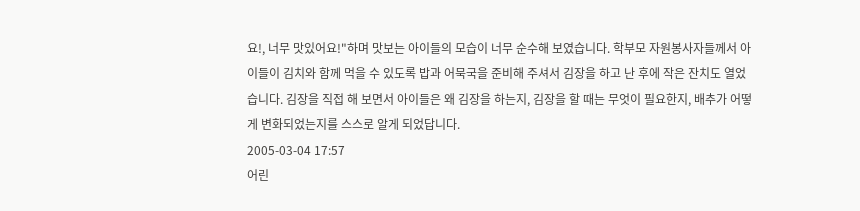요!, 너무 맛있어요!"하며 맛보는 아이들의 모습이 너무 순수해 보였습니다. 학부모 자원봉사자들께서 아이들이 김치와 함께 먹을 수 있도록 밥과 어묵국을 준비해 주셔서 김장을 하고 난 후에 작은 잔치도 열었습니다. 김장을 직접 해 보면서 아이들은 왜 김장을 하는지, 김장을 할 때는 무엇이 필요한지, 배추가 어떻게 변화되었는지를 스스로 알게 되었답니다.
2005-03-04 17:57
어린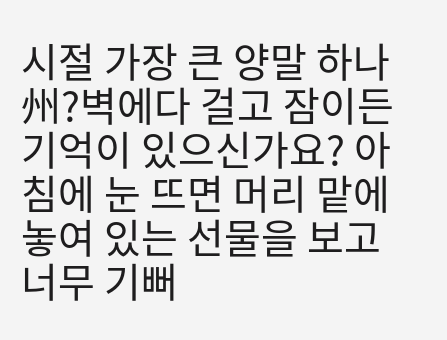시절 가장 큰 양말 하나 州?벽에다 걸고 잠이든 기억이 있으신가요? 아침에 눈 뜨면 머리 맡에 놓여 있는 선물을 보고 너무 기뻐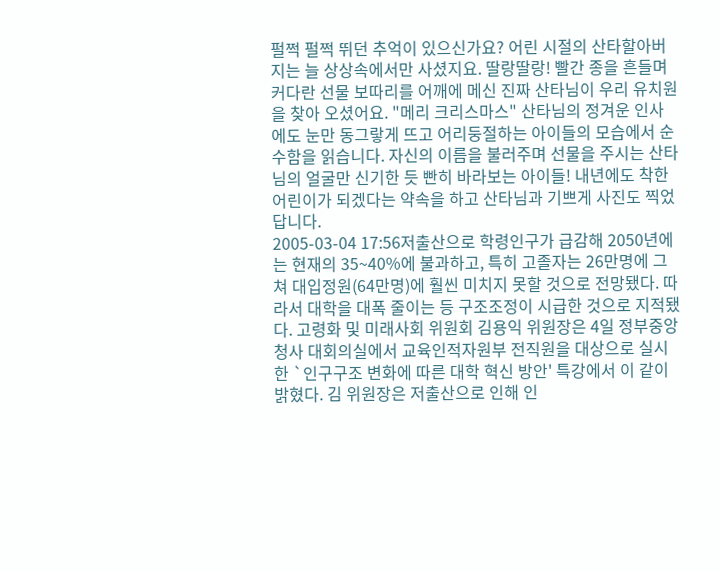펄쩍 펄쩍 뛰던 추억이 있으신가요? 어린 시절의 산타할아버지는 늘 상상속에서만 사셨지요. 딸랑딸랑! 빨간 종을 흔들며 커다란 선물 보따리를 어깨에 메신 진짜 산타님이 우리 유치원을 찾아 오셨어요. "메리 크리스마스" 산타님의 정겨운 인사에도 눈만 동그랗게 뜨고 어리둥절하는 아이들의 모습에서 순수함을 읽습니다. 자신의 이름을 불러주며 선물을 주시는 산타님의 얼굴만 신기한 듯 빤히 바라보는 아이들! 내년에도 착한 어린이가 되겠다는 약속을 하고 산타님과 기쁘게 사진도 찍었답니다.
2005-03-04 17:56저출산으로 학령인구가 급감해 2050년에는 현재의 35~40%에 불과하고, 특히 고졸자는 26만명에 그쳐 대입정원(64만명)에 훨씬 미치지 못할 것으로 전망됐다. 따라서 대학을 대폭 줄이는 등 구조조정이 시급한 것으로 지적됐다. 고령화 및 미래사회 위원회 김용익 위원장은 4일 정부중앙청사 대회의실에서 교육인적자원부 전직원을 대상으로 실시한 `인구구조 변화에 따른 대학 혁신 방안' 특강에서 이 같이 밝혔다. 김 위원장은 저출산으로 인해 인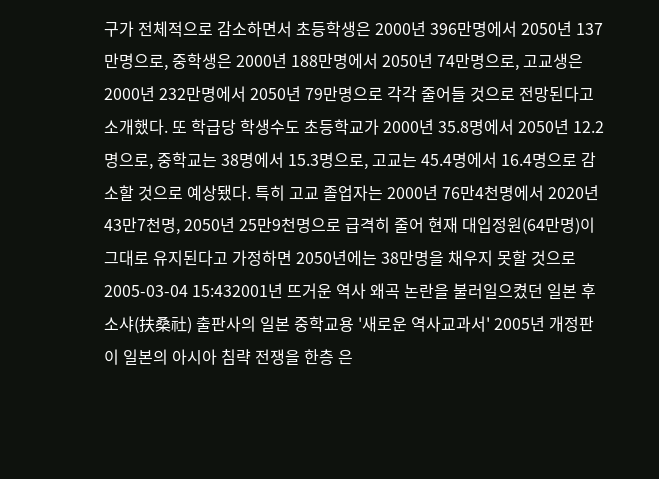구가 전체적으로 감소하면서 초등학생은 2000년 396만명에서 2050년 137만명으로, 중학생은 2000년 188만명에서 2050년 74만명으로, 고교생은 2000년 232만명에서 2050년 79만명으로 각각 줄어들 것으로 전망된다고 소개했다. 또 학급당 학생수도 초등학교가 2000년 35.8명에서 2050년 12.2명으로, 중학교는 38명에서 15.3명으로, 고교는 45.4명에서 16.4명으로 감소할 것으로 예상됐다. 특히 고교 졸업자는 2000년 76만4천명에서 2020년 43만7천명, 2050년 25만9천명으로 급격히 줄어 현재 대입정원(64만명)이 그대로 유지된다고 가정하면 2050년에는 38만명을 채우지 못할 것으로
2005-03-04 15:432001년 뜨거운 역사 왜곡 논란을 불러일으켰던 일본 후소샤(扶桑社) 출판사의 일본 중학교용 '새로운 역사교과서' 2005년 개정판이 일본의 아시아 침략 전쟁을 한층 은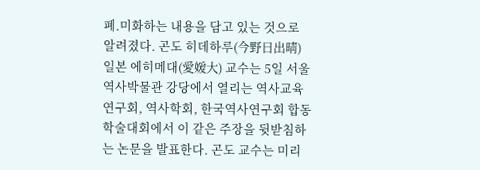폐.미화하는 내용을 담고 있는 것으로 알려졌다. 곤도 히데하루(今野日出晴) 일본 에히메대(愛媛大) 교수는 5일 서울역사박물관 강당에서 열리는 역사교육연구회, 역사학회, 한국역사연구회 합동학술대회에서 이 같은 주장을 뒷받침하는 논문을 발표한다. 곤도 교수는 미리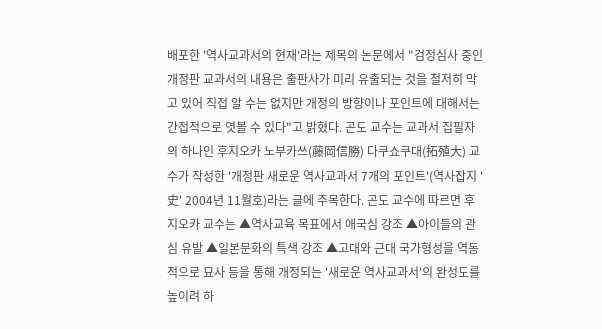배포한 '역사교과서의 현재'라는 제목의 논문에서 "검정심사 중인 개정판 교과서의 내용은 출판사가 미리 유출되는 것을 철저히 막고 있어 직접 알 수는 없지만 개정의 방향이나 포인트에 대해서는 간접적으로 엿볼 수 있다"고 밝혔다. 곤도 교수는 교과서 집필자의 하나인 후지오카 노부카쓰(藤岡信勝) 다쿠쇼쿠대(拓殖大) 교수가 작성한 '개정판 새로운 역사교과서 7개의 포인트'(역사잡지 '史' 2004년 11월호)라는 글에 주목한다. 곤도 교수에 따르면 후지오카 교수는 ▲역사교육 목표에서 애국심 강조 ▲아이들의 관심 유발 ▲일본문화의 특색 강조 ▲고대와 근대 국가형성을 역동적으로 묘사 등을 통해 개정되는 '새로운 역사교과서'의 완성도를 높이려 하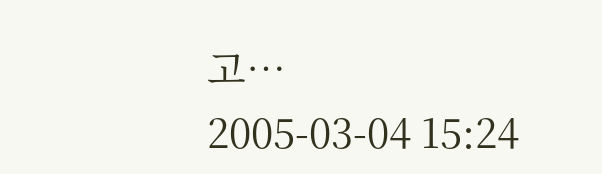고…
2005-03-04 15:24